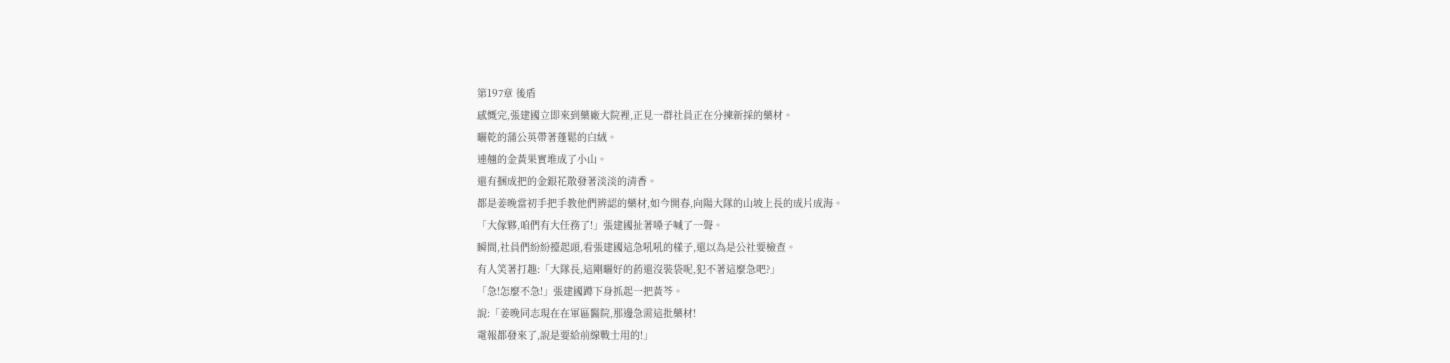第197章 後盾
感慨完,張建國立即來到藥廠大院裡,正見一群社員正在分揀新採的藥材。
曬乾的蒲公英帶著蓬鬆的白絨。
連翹的金黃果實堆成了小山。
還有捆成把的金銀花散發著淡淡的清香。
都是姜晚當初手把手教他們辨認的藥材,如今開春,向陽大隊的山坡上長的成片成海。
「大傢夥,咱們有大任務了!」張建國扯著嗓子喊了一聲。
瞬間,社員們紛紛擡起頭,看張建國這急吼吼的樣子,還以為是公社要檢查。
有人笑著打趣:「大隊長,這剛曬好的葯還沒裝袋呢,犯不著這麼急吧?」
「急!怎麼不急!」張建國蹲下身抓起一把黃芩。
說:「姜晚同志現在在軍區醫院,那邊急需這批藥材!
電報都發來了,說是要給前線戰士用的!」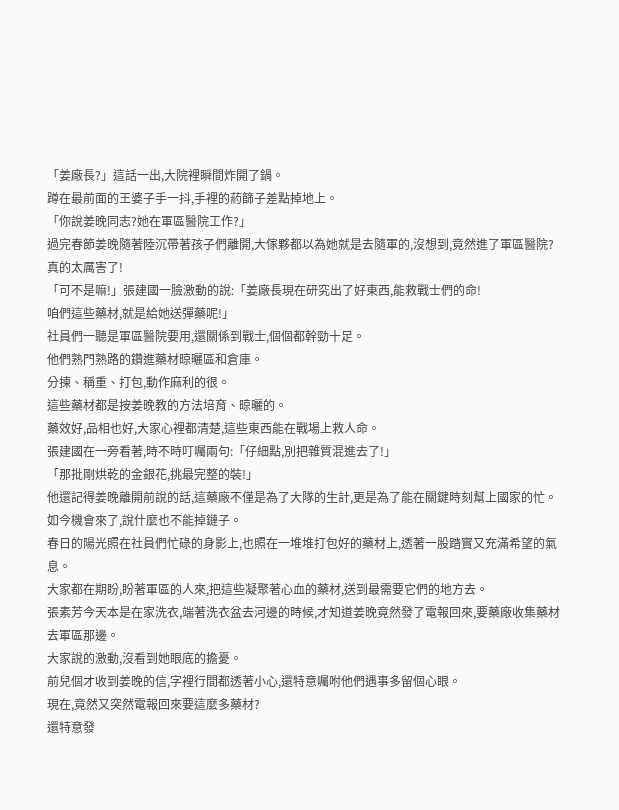「姜廠長?」這話一出,大院裡瞬間炸開了鍋。
蹲在最前面的王婆子手一抖,手裡的葯篩子差點掉地上。
「你說姜晚同志?她在軍區醫院工作?」
過完春節姜晚隨著陸沉帶著孩子們離開,大傢夥都以為她就是去隨軍的,沒想到,竟然進了軍區醫院?
真的太厲害了!
「可不是嘛!」張建國一臉激動的說:「姜廠長現在研究出了好東西,能救戰士們的命!
咱們這些藥材,就是給她送彈藥呢!」
社員們一聽是軍區醫院要用,還關係到戰士,個個都幹勁十足。
他們熟門熟路的鑽進藥材晾曬區和倉庫。
分揀、稱重、打包,動作麻利的很。
這些藥材都是按姜晚教的方法培育、晾曬的。
藥效好,品相也好,大家心裡都清楚,這些東西能在戰場上救人命。
張建國在一旁看著,時不時叮囑兩句:「仔細點,別把雜質混進去了!」
「那批剛烘乾的金銀花,挑最完整的裝!」
他還記得姜晚離開前說的話,這藥廠不僅是為了大隊的生計,更是為了能在關鍵時刻幫上國家的忙。
如今機會來了,說什麼也不能掉鏈子。
春日的陽光照在社員們忙碌的身影上,也照在一堆堆打包好的藥材上,透著一股踏實又充滿希望的氣息。
大家都在期盼,盼著軍區的人來,把這些凝聚著心血的藥材,送到最需要它們的地方去。
張素芳今天本是在家洗衣,端著洗衣盆去河邊的時候,才知道姜晚竟然發了電報回來,要藥廠收集藥材去軍區那邊。
大家說的激動,沒看到她眼底的擔憂。
前兒個才收到姜晚的信,字裡行間都透著小心,還特意囑咐他們遇事多留個心眼。
現在,竟然又突然電報回來要這麼多藥材?
還特意發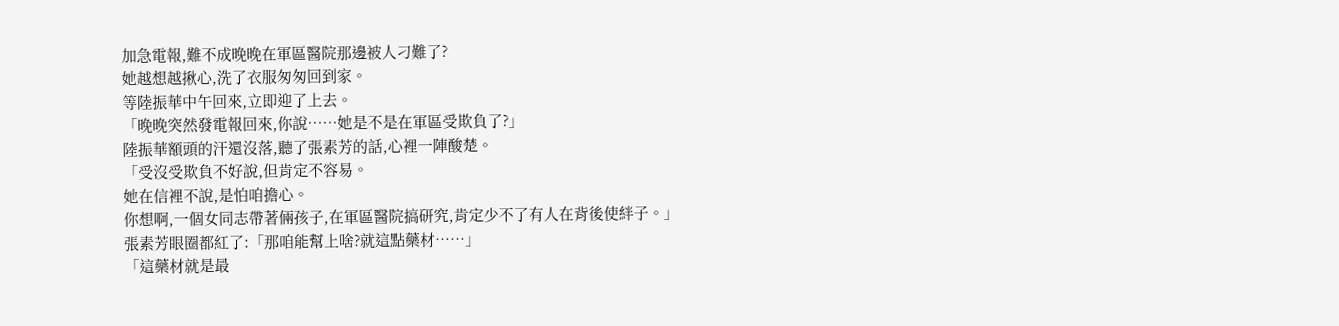加急電報,難不成晚晚在軍區醫院那邊被人刁難了?
她越想越揪心,洗了衣服匆匆回到家。
等陸振華中午回來,立即迎了上去。
「晚晚突然發電報回來,你說……她是不是在軍區受欺負了?」
陸振華額頭的汗還沒落,聽了張素芳的話,心裡一陣酸楚。
「受沒受欺負不好說,但肯定不容易。
她在信裡不說,是怕咱擔心。
你想啊,一個女同志帶著倆孩子,在軍區醫院搞研究,肯定少不了有人在背後使絆子。」
張素芳眼圈都紅了:「那咱能幫上啥?就這點藥材……」
「這藥材就是最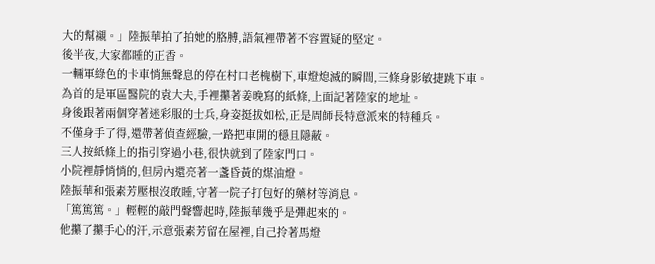大的幫襯。」陸振華拍了拍她的胳膊,語氣裡帶著不容置疑的堅定。
後半夜,大家都睡的正香。
一輛軍綠色的卡車悄無聲息的停在村口老槐樹下,車燈熄滅的瞬間,三條身影敏捷跳下車。
為首的是軍區醫院的袁大夫,手裡攥著姜晚寫的紙條,上面記著陸家的地址。
身後跟著兩個穿著迷彩服的士兵,身姿挺拔如松,正是周師長特意派來的特種兵。
不僅身手了得,還帶著偵查經驗,一路把車開的穩且隱蔽。
三人按紙條上的指引穿過小巷,很快就到了陸家門口。
小院裡靜悄悄的,但房內還亮著一盞昏黃的煤油燈。
陸振華和張素芳壓根沒敢睡,守著一院子打包好的藥材等消息。
「篤篤篤。」輕輕的敲門聲響起時,陸振華幾乎是彈起來的。
他攥了攥手心的汗,示意張素芳留在屋裡,自己拎著馬燈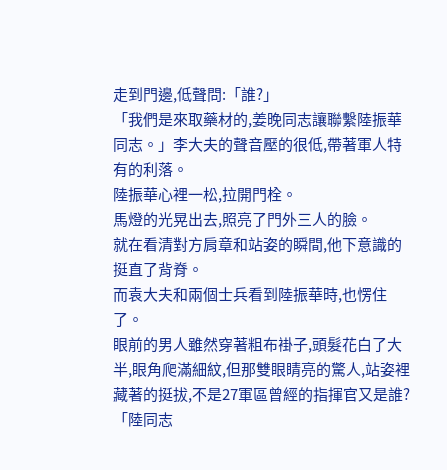走到門邊,低聲問:「誰?」
「我們是來取藥材的,姜晚同志讓聯繫陸振華同志。」李大夫的聲音壓的很低,帶著軍人特有的利落。
陸振華心裡一松,拉開門栓。
馬燈的光晃出去,照亮了門外三人的臉。
就在看清對方肩章和站姿的瞬間,他下意識的挺直了背脊。
而袁大夫和兩個士兵看到陸振華時,也愣住了。
眼前的男人雖然穿著粗布褂子,頭髮花白了大半,眼角爬滿細紋,但那雙眼睛亮的驚人,站姿裡藏著的挺拔,不是27軍區曾經的指揮官又是誰?
「陸同志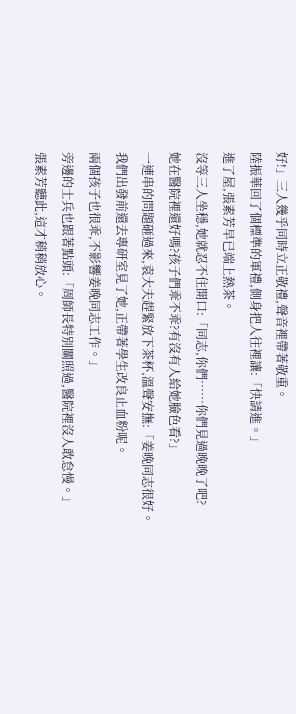好!」三人幾乎同時立正敬禮,聲音裡帶著敬重。
陸振華回了個標準的軍禮,側身把人往裡讓:「快請進。」
進了屋,張素芳早已端上熱茶。
沒等三人坐穩,她就忍不住開口:「同志,你們……你們見過晚晚了吧?
她在醫院裡還好嗎?孩子們乖不乖?有沒有人給她臉色看?」
一連串的問題砸過來,袁大夫趕緊放下茶杯,溫聲安撫:「姜晚同志很好。
我們出發前還去專研室見了她,正帶著學生改良止血粉呢。
兩個孩子也很乖,不影響姜晚同志工作。」
旁邊的士兵也跟著點頭:「周師長特別關照過,醫院裡沒人敢怠慢。」
張素芳聽此,這才稍稍放心。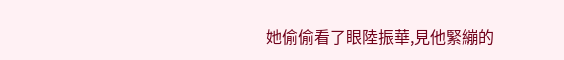她偷偷看了眼陸振華,見他緊繃的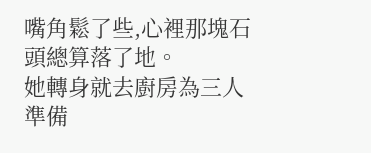嘴角鬆了些,心裡那塊石頭總算落了地。
她轉身就去廚房為三人準備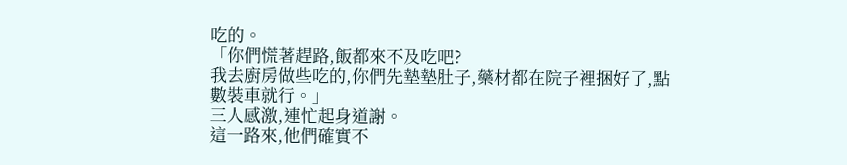吃的。
「你們慌著趕路,飯都來不及吃吧?
我去廚房做些吃的,你們先墊墊肚子,藥材都在院子裡捆好了,點數裝車就行。」
三人感激,連忙起身道謝。
這一路來,他們確實不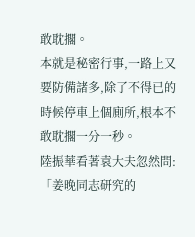敢耽擱。
本就是秘密行事,一路上又要防備諸多,除了不得已的時候停車上個廁所,根本不敢耽擱一分一秒。
陸振華看著袁大夫忽然問:「姜晚同志研究的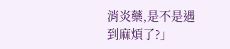消炎藥,是不是遇到麻煩了?」